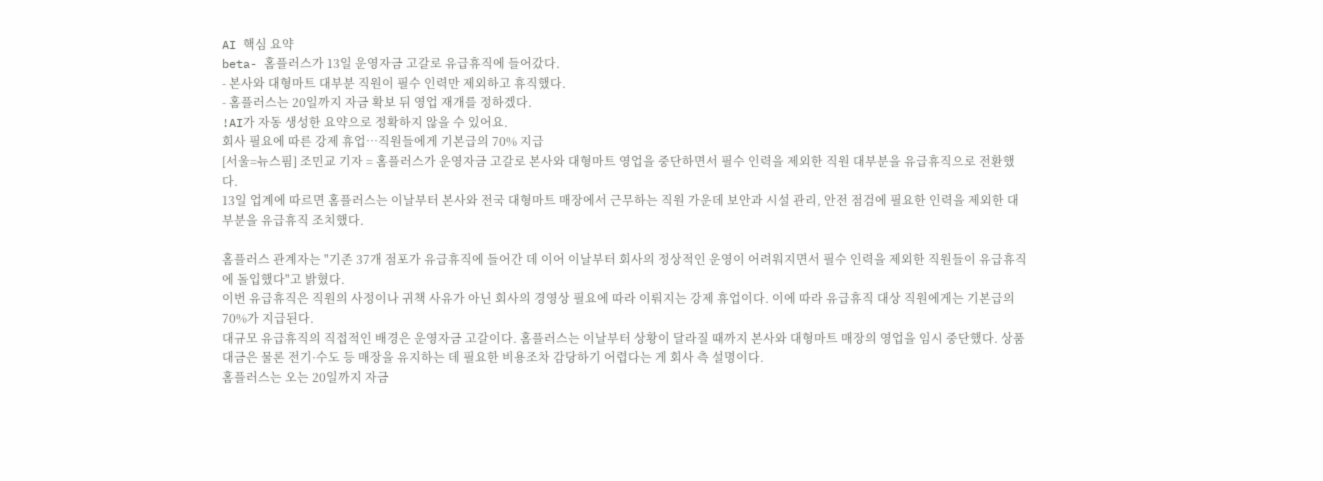AI 핵심 요약
beta- 홈플러스가 13일 운영자금 고갈로 유급휴직에 들어갔다.
- 본사와 대형마트 대부분 직원이 필수 인력만 제외하고 휴직했다.
- 홈플러스는 20일까지 자금 확보 뒤 영업 재개를 정하겠다.
!AI가 자동 생성한 요약으로 정확하지 않을 수 있어요.
회사 필요에 따른 강제 휴업…직원들에게 기본급의 70% 지급
[서울=뉴스핌] 조민교 기자 = 홈플러스가 운영자금 고갈로 본사와 대형마트 영업을 중단하면서 필수 인력을 제외한 직원 대부분을 유급휴직으로 전환했다.
13일 업계에 따르면 홈플러스는 이날부터 본사와 전국 대형마트 매장에서 근무하는 직원 가운데 보안과 시설 관리, 안전 점검에 필요한 인력을 제외한 대부분을 유급휴직 조치했다.

홈플러스 관계자는 "기존 37개 점포가 유급휴직에 들어간 데 이어 이날부터 회사의 정상적인 운영이 어려워지면서 필수 인력을 제외한 직원들이 유급휴직에 돌입했다"고 밝혔다.
이번 유급휴직은 직원의 사정이나 귀책 사유가 아닌 회사의 경영상 필요에 따라 이뤄지는 강제 휴업이다. 이에 따라 유급휴직 대상 직원에게는 기본급의 70%가 지급된다.
대규모 유급휴직의 직접적인 배경은 운영자금 고갈이다. 홈플러스는 이날부터 상황이 달라질 때까지 본사와 대형마트 매장의 영업을 임시 중단했다. 상품대금은 물론 전기·수도 등 매장을 유지하는 데 필요한 비용조차 감당하기 어렵다는 게 회사 측 설명이다.
홈플러스는 오는 20일까지 자금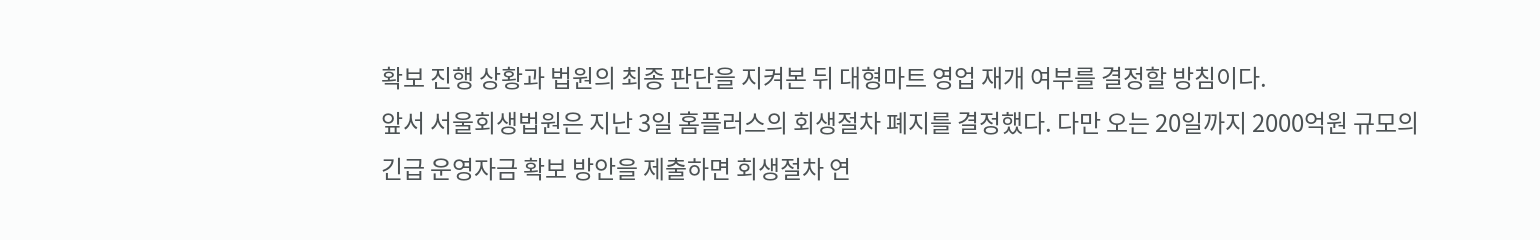확보 진행 상황과 법원의 최종 판단을 지켜본 뒤 대형마트 영업 재개 여부를 결정할 방침이다.
앞서 서울회생법원은 지난 3일 홈플러스의 회생절차 폐지를 결정했다. 다만 오는 20일까지 2000억원 규모의 긴급 운영자금 확보 방안을 제출하면 회생절차 연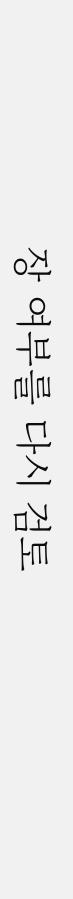장 여부를 다시 검토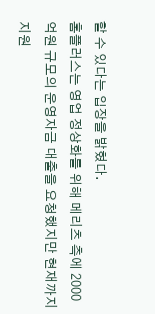할 수 있다는 입장을 밝혔다.
홈플러스는 영업 정상화를 위해 메리츠 측에 2000억원 규모의 운영자금 대출을 요청했지만 현재까지 지원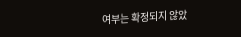여부는 확정되지 않았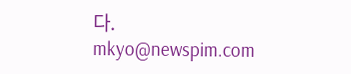다.
mkyo@newspim.com